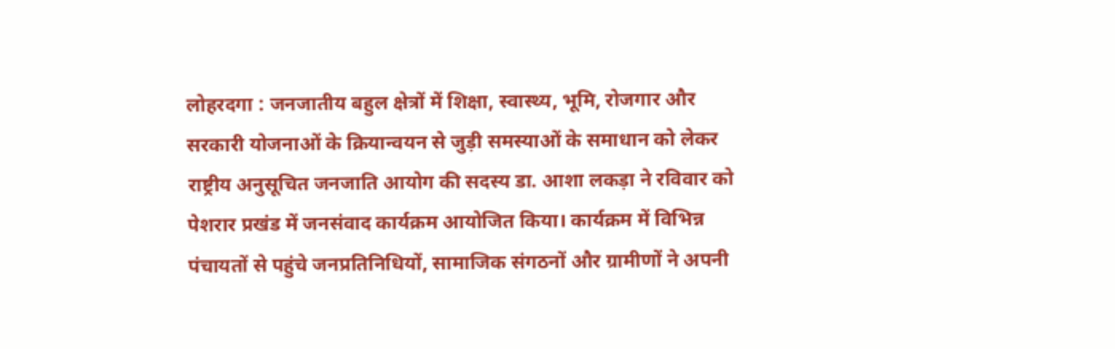लोहरदगा : जनजातीय बहुल क्षेत्रों में शिक्षा, स्वास्थ्य, भूमि, रोजगार और सरकारी योजनाओं के क्रियान्वयन से जुड़ी समस्याओं के समाधान को लेकर राष्ट्रीय अनुसूचित जनजाति आयोग की सदस्य डा. आशा लकड़ा ने रविवार को पेशरार प्रखंड में जनसंवाद कार्यक्रम आयोजित किया। कार्यक्रम में विभिन्न पंचायतों से पहुंचे जनप्रतिनिधियों, सामाजिक संगठनों और ग्रामीणों ने अपनी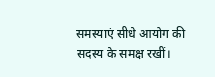समस्याएं सीधे आयोग की सदस्य के समक्ष रखीं।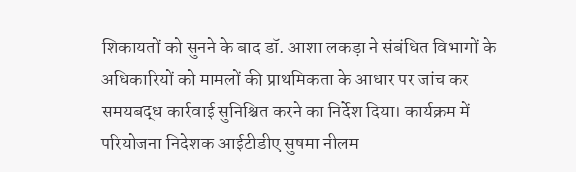शिकायतों को सुनने के बाद डॉ. आशा लकड़ा ने संबंधित विभागों के अधिकारियों को मामलों की प्राथमिकता के आधार पर जांच कर समयबद्ध कार्रवाई सुनिश्चित करने का निर्देश दिया। कार्यक्रम में परियोजना निदेशक आईटीडीए सुषमा नीलम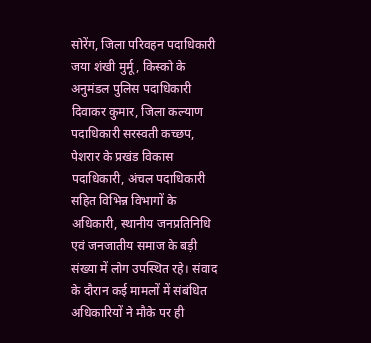सोरेंग, जिला परिवहन पदाधिकारी जया शंखी मुर्मू, किस्को के अनुमंडल पुलिस पदाधिकारी दिवाकर कुमार, जिला कल्याण पदाधिकारी सरस्वती कच्छप, पेशरार के प्रखंड विकास पदाधिकारी, अंचल पदाधिकारी सहित विभिन्न विभागों के अधिकारी, स्थानीय जनप्रतिनिधि एवं जनजातीय समाज के बड़ी संख्या में लोग उपस्थित रहे। संवाद के दौरान कई मामलों में संबंधित अधिकारियों ने मौके पर ही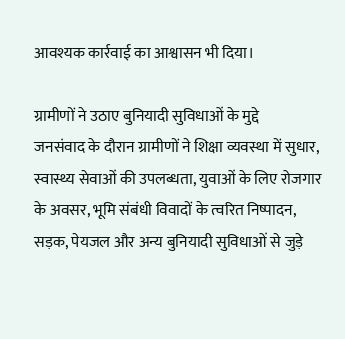आवश्यक कार्रवाई का आश्वासन भी दिया।

ग्रामीणों ने उठाए बुनियादी सुविधाओं के मुद्दे
जनसंवाद के दौरान ग्रामीणों ने शिक्षा व्यवस्था में सुधार, स्वास्थ्य सेवाओं की उपलब्धता, युवाओं के लिए रोजगार के अवसर, भूमि संबंधी विवादों के त्वरित निष्पादन, सड़क, पेयजल और अन्य बुनियादी सुविधाओं से जुड़े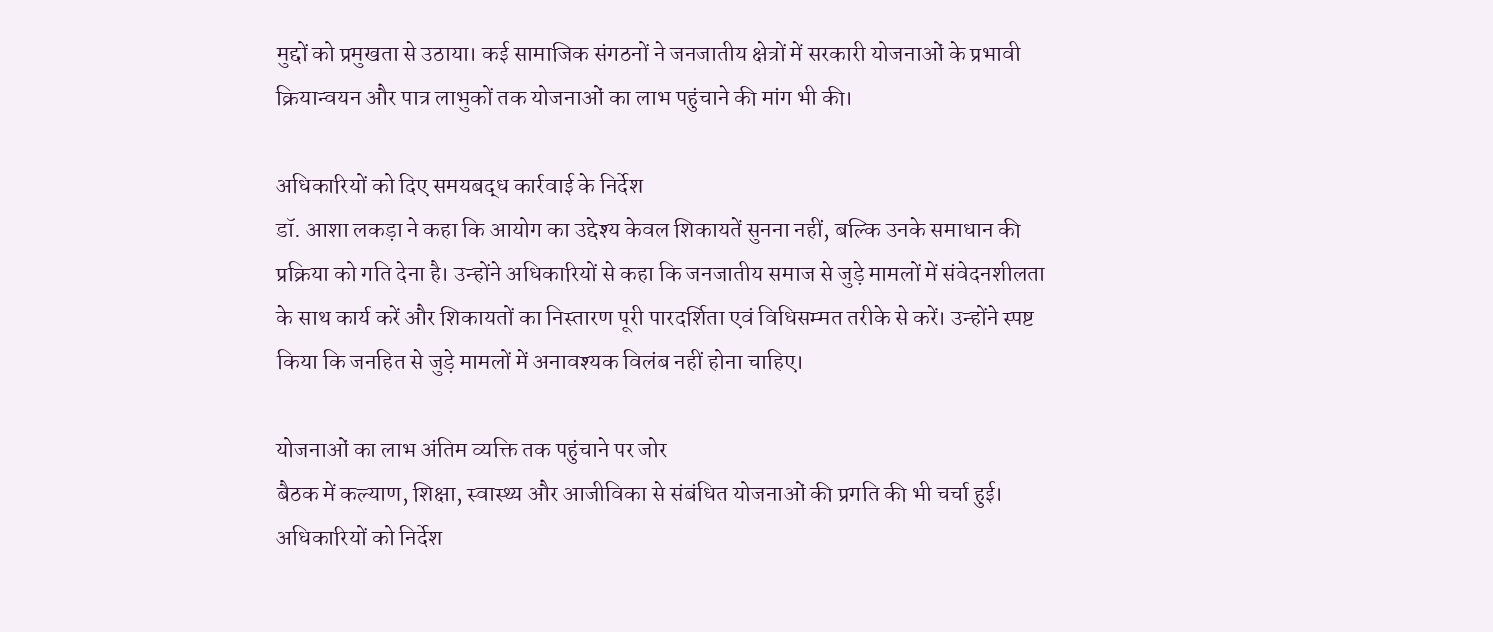मुद्दों को प्रमुखता से उठाया। कई सामाजिक संगठनों ने जनजातीय क्षेत्रों में सरकारी योजनाओं के प्रभावी क्रियान्वयन और पात्र लाभुकों तक योजनाओं का लाभ पहुंचाने की मांग भी की।

अधिकारियों को दिए समयबद्ध कार्रवाई के निर्देश
डॉ. आशा लकड़ा ने कहा कि आयोग का उद्देश्य केवल शिकायतें सुनना नहीं, बल्कि उनके समाधान की प्रक्रिया को गति देना है। उन्होंने अधिकारियों से कहा कि जनजातीय समाज से जुड़े मामलों में संवेदनशीलता के साथ कार्य करें और शिकायतों का निस्तारण पूरी पारदर्शिता एवं विधिसम्मत तरीके से करें। उन्होंने स्पष्ट किया कि जनहित से जुड़े मामलों में अनावश्यक विलंब नहीं होना चाहिए।

योजनाओं का लाभ अंतिम व्यक्ति तक पहुंचाने पर जोर
बैठक में कल्याण, शिक्षा, स्वास्थ्य और आजीविका से संबंधित योजनाओं की प्रगति की भी चर्चा हुई। अधिकारियों को निर्देश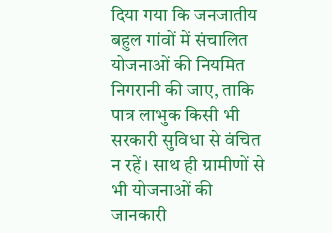दिया गया कि जनजातीय बहुल गांवों में संचालित योजनाओं की नियमित निगरानी की जाए, ताकि पात्र लाभुक किसी भी सरकारी सुविधा से वंचित न रहें। साथ ही ग्रामीणों से भी योजनाओं की जानकारी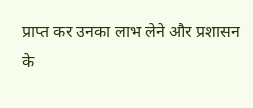प्राप्त कर उनका लाभ लेने और प्रशासन के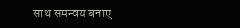साथ समन्वय बनाए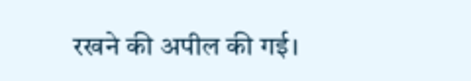रखने की अपील की गई।